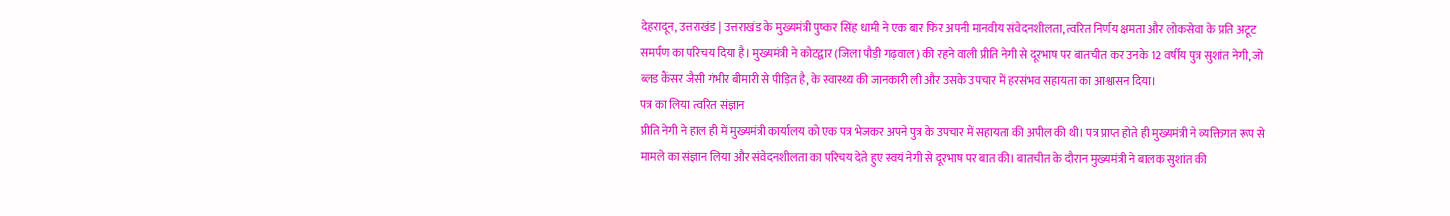देहरादून, उत्तराखंड | उत्तराखंड के मुख्यमंत्री पुष्कर सिंह धामी ने एक बार फिर अपनी मानवीय संवेदनशीलता, त्वरित निर्णय क्षमता और लोकसेवा के प्रति अटूट समर्पण का परिचय दिया है। मुख्यमंत्री ने कोटद्वार (जिला पौड़ी गढ़वाल) की रहने वाली प्रीति नेगी से दूरभाष पर बातचीत कर उनके 12 वर्षीय पुत्र सुशांत नेगी, जो ब्लड कैंसर जैसी गंभीर बीमारी से पीड़ित है, के स्वास्थ्य की जानकारी ली और उसके उपचार में हरसंभव सहायता का आश्वासन दिया।
पत्र का लिया त्वरित संज्ञान
प्रीति नेगी ने हाल ही में मुख्यमंत्री कार्यालय को एक पत्र भेजकर अपने पुत्र के उपचार में सहायता की अपील की थी। पत्र प्राप्त होते ही मुख्यमंत्री ने व्यक्तिगत रूप से मामले का संज्ञान लिया और संवेदनशीलता का परिचय देते हुए स्वयं नेगी से दूरभाष पर बात की। बातचीत के दौरान मुख्यमंत्री ने बालक सुशांत की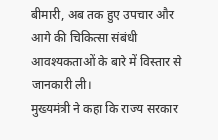बीमारी, अब तक हुए उपचार और आगे की चिकित्सा संबंधी आवश्यकताओं के बारे में विस्तार से जानकारी ली।
मुख्यमंत्री ने कहा कि राज्य सरकार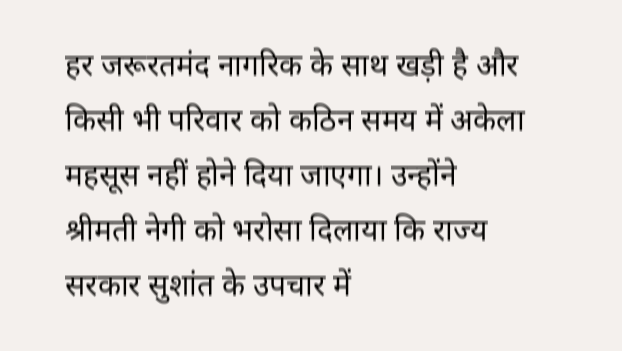हर जरूरतमंद नागरिक के साथ खड़ी है और किसी भी परिवार को कठिन समय में अकेला महसूस नहीं होने दिया जाएगा। उन्होंने श्रीमती नेगी को भरोसा दिलाया कि राज्य सरकार सुशांत के उपचार में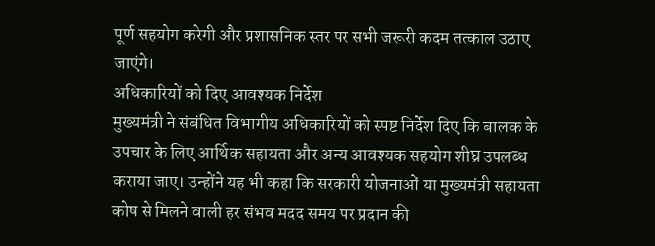पूर्ण सहयोग करेगी और प्रशासनिक स्तर पर सभी जरूरी कदम तत्काल उठाए जाएंगे।
अधिकारियों को दिए आवश्यक निर्देश
मुख्यमंत्री ने संबंधित विभागीय अधिकारियों को स्पष्ट निर्देश दिए कि बालक के उपचार के लिए आर्थिक सहायता और अन्य आवश्यक सहयोग शीघ्र उपलब्ध कराया जाए। उन्होंने यह भी कहा कि सरकारी योजनाओं या मुख्यमंत्री सहायता कोष से मिलने वाली हर संभव मदद समय पर प्रदान की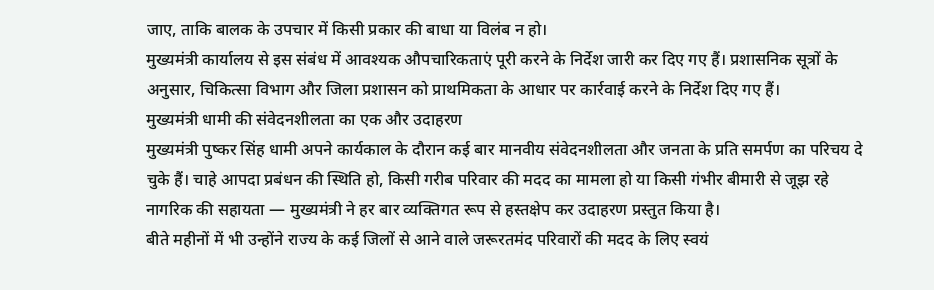जाए, ताकि बालक के उपचार में किसी प्रकार की बाधा या विलंब न हो।
मुख्यमंत्री कार्यालय से इस संबंध में आवश्यक औपचारिकताएं पूरी करने के निर्देश जारी कर दिए गए हैं। प्रशासनिक सूत्रों के अनुसार, चिकित्सा विभाग और जिला प्रशासन को प्राथमिकता के आधार पर कार्रवाई करने के निर्देश दिए गए हैं।
मुख्यमंत्री धामी की संवेदनशीलता का एक और उदाहरण
मुख्यमंत्री पुष्कर सिंह धामी अपने कार्यकाल के दौरान कई बार मानवीय संवेदनशीलता और जनता के प्रति समर्पण का परिचय दे चुके हैं। चाहे आपदा प्रबंधन की स्थिति हो, किसी गरीब परिवार की मदद का मामला हो या किसी गंभीर बीमारी से जूझ रहे नागरिक की सहायता — मुख्यमंत्री ने हर बार व्यक्तिगत रूप से हस्तक्षेप कर उदाहरण प्रस्तुत किया है।
बीते महीनों में भी उन्होंने राज्य के कई जिलों से आने वाले जरूरतमंद परिवारों की मदद के लिए स्वयं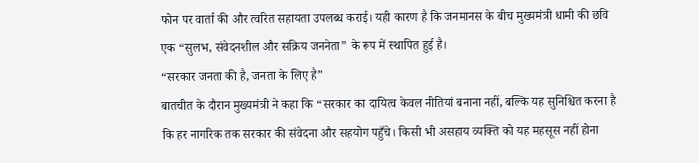फोन पर वार्ता की और त्वरित सहायता उपलब्ध कराई। यही कारण है कि जनमानस के बीच मुख्यमंत्री धामी की छवि एक “सुलभ, संवेदनशील और सक्रिय जननेता” के रूप में स्थापित हुई है।
“सरकार जनता की है, जनता के लिए है”
बातचीत के दौरान मुख्यमंत्री ने कहा कि “सरकार का दायित्व केवल नीतियां बनाना नहीं, बल्कि यह सुनिश्चित करना है कि हर नागरिक तक सरकार की संवेदना और सहयोग पहुँचे। किसी भी असहाय व्यक्ति को यह महसूस नहीं होना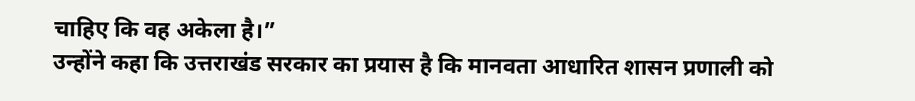चाहिए कि वह अकेला है।”
उन्होंने कहा कि उत्तराखंड सरकार का प्रयास है कि मानवता आधारित शासन प्रणाली को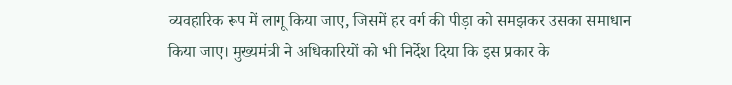व्यवहारिक रूप में लागू किया जाए, जिसमें हर वर्ग की पीड़ा को समझकर उसका समाधान किया जाए। मुख्यमंत्री ने अधिकारियों को भी निर्देश दिया कि इस प्रकार के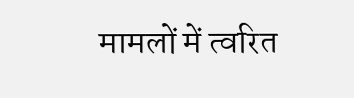मामलों में त्वरित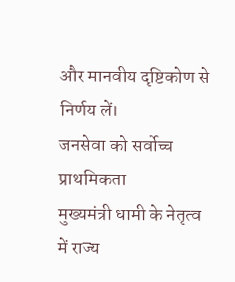और मानवीय दृष्टिकोण से निर्णय लें।
जनसेवा को सर्वोच्च प्राथमिकता
मुख्यमंत्री धामी के नेतृत्व में राज्य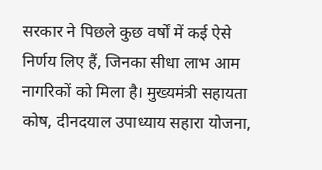सरकार ने पिछले कुछ वर्षों में कई ऐसे निर्णय लिए हैं, जिनका सीधा लाभ आम नागरिकों को मिला है। मुख्यमंत्री सहायता कोष, दीनदयाल उपाध्याय सहारा योजना,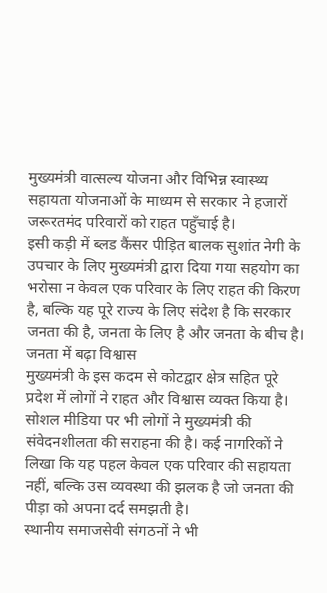मुख्यमंत्री वात्सल्य योजना और विभिन्न स्वास्थ्य सहायता योजनाओं के माध्यम से सरकार ने हजारों जरूरतमंद परिवारों को राहत पहुँचाई है।
इसी कड़ी में ब्लड कैंसर पीड़ित बालक सुशांत नेगी के उपचार के लिए मुख्यमंत्री द्वारा दिया गया सहयोग का भरोसा न केवल एक परिवार के लिए राहत की किरण है, बल्कि यह पूरे राज्य के लिए संदेश है कि सरकार जनता की है, जनता के लिए है और जनता के बीच है।
जनता में बढ़ा विश्वास
मुख्यमंत्री के इस कदम से कोटद्वार क्षेत्र सहित पूरे प्रदेश में लोगों ने राहत और विश्वास व्यक्त किया है। सोशल मीडिया पर भी लोगों ने मुख्यमंत्री की संवेदनशीलता की सराहना की है। कई नागरिकों ने लिखा कि यह पहल केवल एक परिवार की सहायता नहीं, बल्कि उस व्यवस्था की झलक है जो जनता की पीड़ा को अपना दर्द समझती है।
स्थानीय समाजसेवी संगठनों ने भी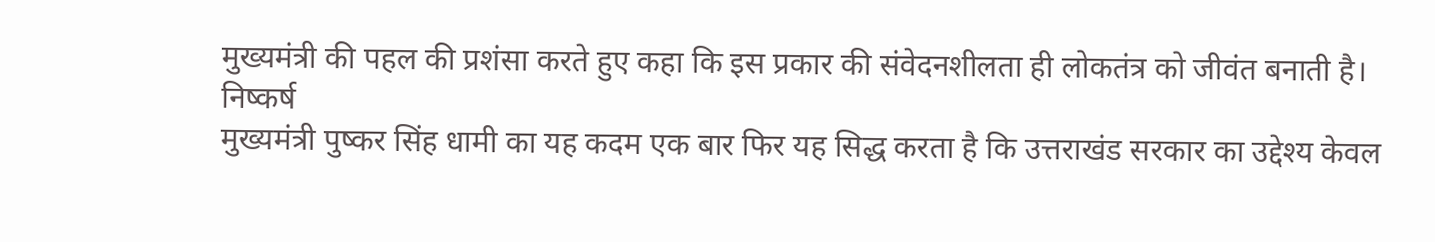मुख्यमंत्री की पहल की प्रशंसा करते हुए कहा कि इस प्रकार की संवेदनशीलता ही लोकतंत्र को जीवंत बनाती है।
निष्कर्ष
मुख्यमंत्री पुष्कर सिंह धामी का यह कदम एक बार फिर यह सिद्ध करता है कि उत्तराखंड सरकार का उद्देश्य केवल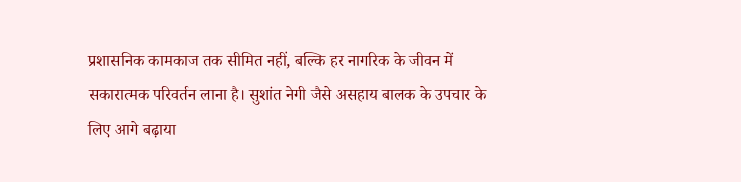प्रशासनिक कामकाज तक सीमित नहीं, बल्कि हर नागरिक के जीवन में सकारात्मक परिवर्तन लाना है। सुशांत नेगी जैसे असहाय बालक के उपचार के लिए आगे बढ़ाया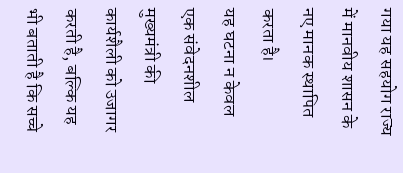गया यह सहयोग राज्य में मानवीय शासन के नए मानक स्थापित करता है।
यह घटना न केवल एक संवेदनशील मुख्यमंत्री की कार्यशैली को उजागर करती है, बल्कि यह भी बताती है कि सच्चे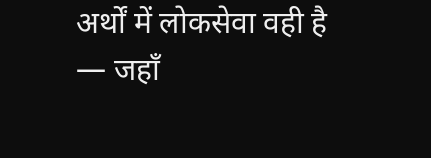अर्थों में लोकसेवा वही है — जहाँ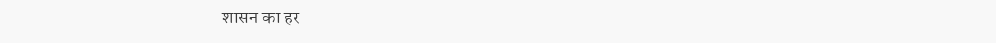शासन का हर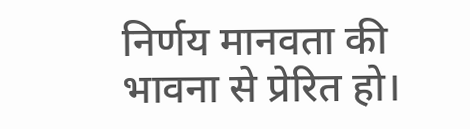निर्णय मानवता की भावना से प्रेरित हो।